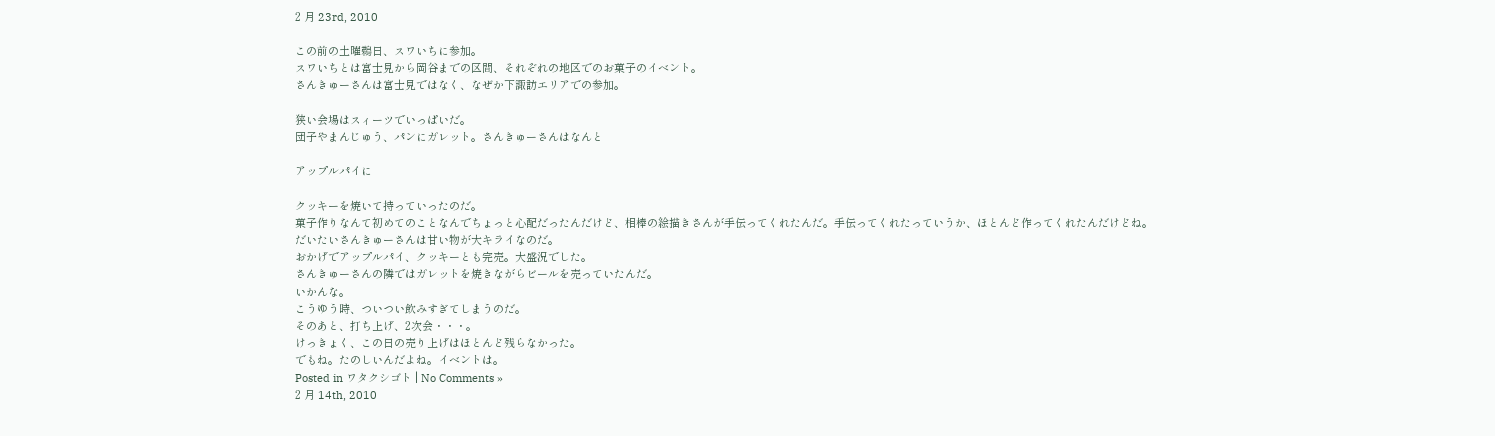2 月 23rd, 2010

この前の土曜鵜日、スワいちに参加。
スワいちとは富士見から岡谷までの区間、それぞれの地区でのお菓子のイベント。
さんきゅーさんは富士見ではなく、なぜか下諏訪エリアでの参加。

狭い会場はスィーツでいっぱいだ。
団子やまんじゅう、パンにガレット。さんきゅーさんはなんと

アップルパイに

クッキーを焼いて持っていったのだ。
菓子作りなんて初めてのことなんでちょっと心配だったんだけど、相棒の絵描きさんが手伝ってくれたんだ。手伝ってくれたっていうか、ほとんど作ってくれたんだけどね。
だいたいさんきゅーさんは甘い物が大キライなのだ。
おかげでアップルパイ、クッキーとも完売。大盛況でした。
さんきゅーさんの隣ではガレットを焼きながらビールを売っていたんだ。
いかんな。
こうゆう時、ついつい飲みすぎてしまうのだ。
そのあと、打ち上げ、2次会・・・。
けっきょく、この日の売り上げはほとんど残らなかった。
でもね。たのしいんだよね。イベントは。
Posted in ワタクシゴト | No Comments »
2 月 14th, 2010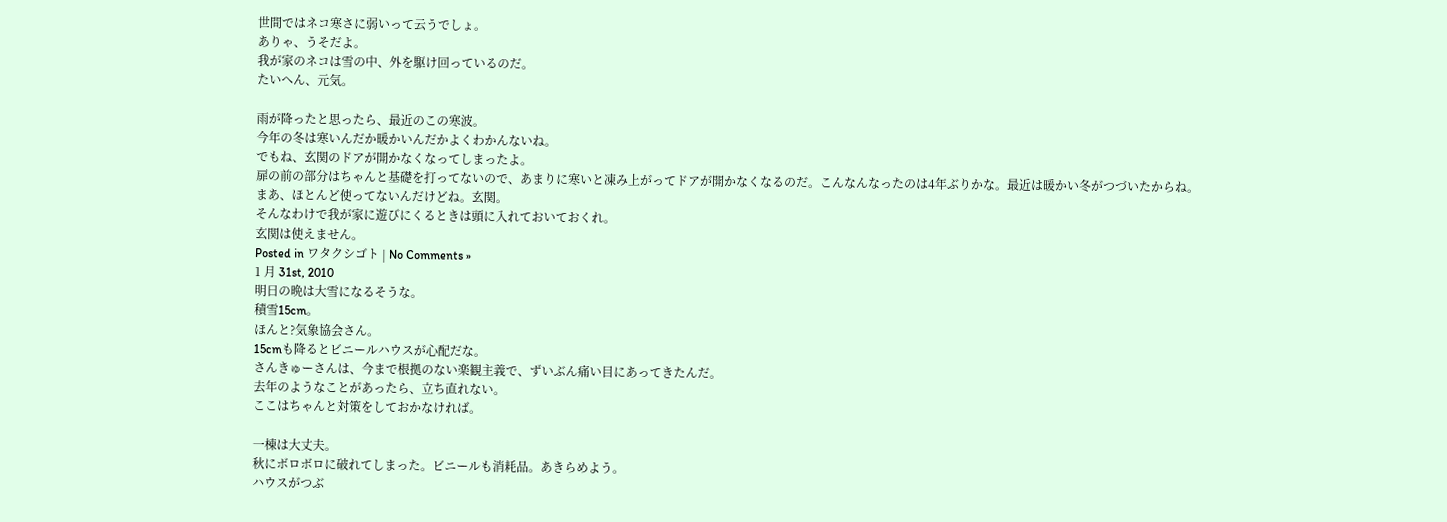世間ではネコ寒さに弱いって云うでしょ。
ありゃ、うそだよ。
我が家のネコは雪の中、外を駆け回っているのだ。
たいへん、元気。

雨が降ったと思ったら、最近のこの寒波。
今年の冬は寒いんだか暖かいんだかよくわかんないね。
でもね、玄関のドアが開かなくなってしまったよ。
扉の前の部分はちゃんと基礎を打ってないので、あまりに寒いと凍み上がってドアが開かなくなるのだ。こんなんなったのは4年ぶりかな。最近は暖かい冬がつづいたからね。
まあ、ほとんど使ってないんだけどね。玄関。
そんなわけで我が家に遊びにくるときは頭に入れておいておくれ。
玄関は使えません。
Posted in ワタクシゴト | No Comments »
1 月 31st, 2010
明日の晩は大雪になるそうな。
積雪15cm。
ほんと?気象協会さん。
15cmも降るとビニールハウスが心配だな。
さんきゅーさんは、今まで根拠のない楽観主義で、ずいぶん痛い目にあってきたんだ。
去年のようなことがあったら、立ち直れない。
ここはちゃんと対策をしておかなければ。

一棟は大丈夫。
秋にボロボロに破れてしまった。ビニールも消耗品。あきらめよう。
ハウスがつぶ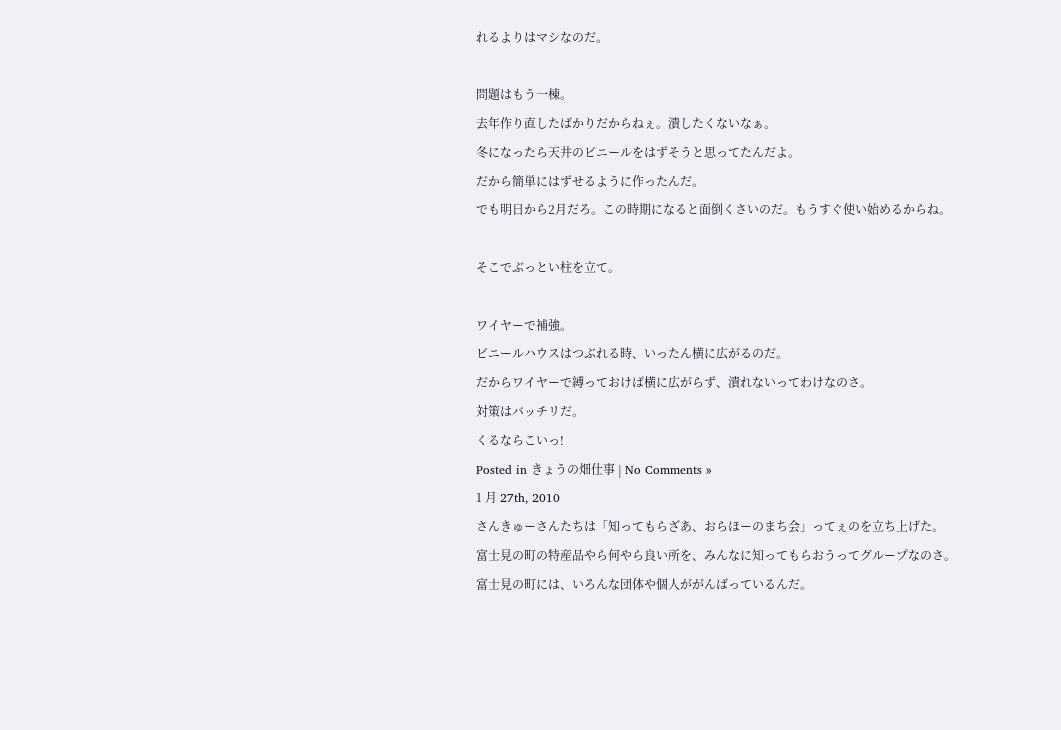れるよりはマシなのだ。

問題はもう一棟。
去年作り直したばかりだからねぇ。潰したくないなぁ。
冬になったら天井のビニールをはずそうと思ってたんだよ。
だから簡単にはずせるように作ったんだ。
でも明日から2月だろ。この時期になると面倒くさいのだ。もうすぐ使い始めるからね。

そこでぶっとい柱を立て。

ワイヤーで補強。
ビニールハウスはつぶれる時、いったん横に広がるのだ。
だからワイヤーで縛っておけば横に広がらず、潰れないってわけなのさ。
対策はバッチリだ。
くるならこいっ!
Posted in きょうの畑仕事 | No Comments »
1 月 27th, 2010
さんきゅーさんたちは「知ってもらざあ、おらほーのまち会」ってぇのを立ち上げた。
富士見の町の特産品やら何やら良い所を、みんなに知ってもらおうってグループなのさ。
富士見の町には、いろんな団体や個人ががんばっているんだ。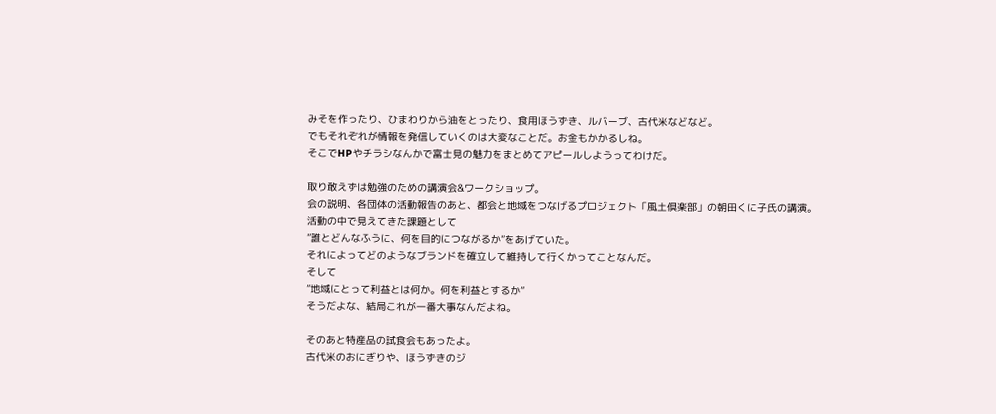みそを作ったり、ひまわりから油をとったり、食用ほうずき、ルバーブ、古代米などなど。
でもそれぞれが情報を発信していくのは大変なことだ。お金もかかるしね。
そこでHPやチラシなんかで富士見の魅力をまとめてアピールしようってわけだ。

取り敢えずは勉強のための講演会&ワークショップ。
会の説明、各団体の活動報告のあと、都会と地域をつなげるプロジェクト「風土倶楽部」の朝田くに子氏の講演。
活動の中で見えてきた課題として
”誰とどんなふうに、何を目的につながるか”をあげていた。
それによってどのようなブランドを確立して維持して行くかってことなんだ。
そして
”地域にとって利益とは何か。何を利益とするか”
そうだよな、結局これが一番大事なんだよね。

そのあと特産品の試食会もあったよ。
古代米のおにぎりや、ほうずきのジ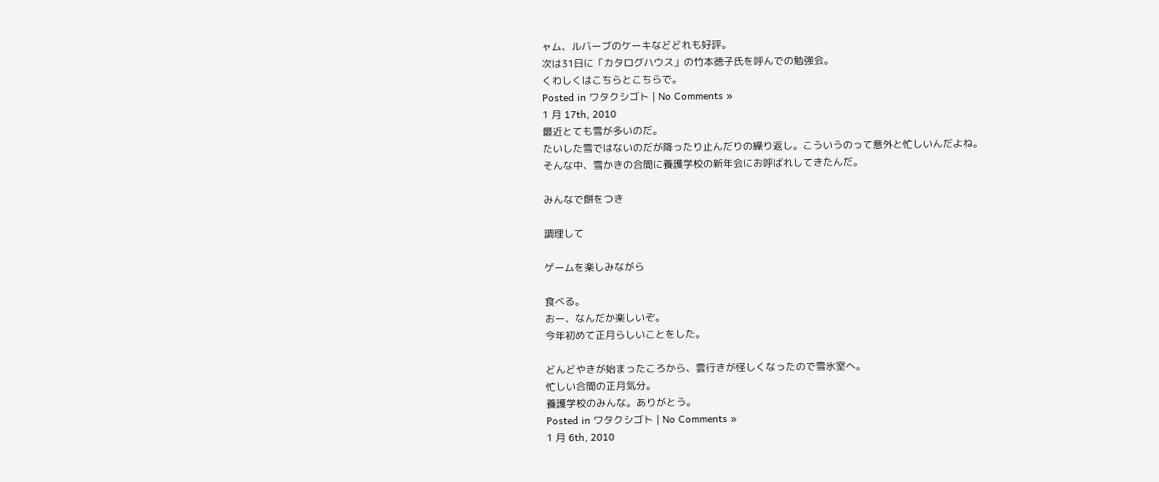ャム、ルバーブのケーキなどどれも好評。
次は31日に「カタログハウス」の竹本徳子氏を呼んでの勉強会。
くわしくはこちらとこちらで。
Posted in ワタクシゴト | No Comments »
1 月 17th, 2010
最近とても雪が多いのだ。
たいした雪ではないのだが降ったり止んだりの繰り返し。こういうのって意外と忙しいんだよね。
そんな中、雪かきの合間に養護学校の新年会にお呼ばれしてきたんだ。

みんなで餅をつき

調理して

ゲームを楽しみながら

食べる。
おー、なんだか楽しいぞ。
今年初めて正月らしいことをした。

どんどやきが始まったころから、雲行きが怪しくなったので雪氷室へ。
忙しい合間の正月気分。
養護学校のみんな。ありがとう。
Posted in ワタクシゴト | No Comments »
1 月 6th, 2010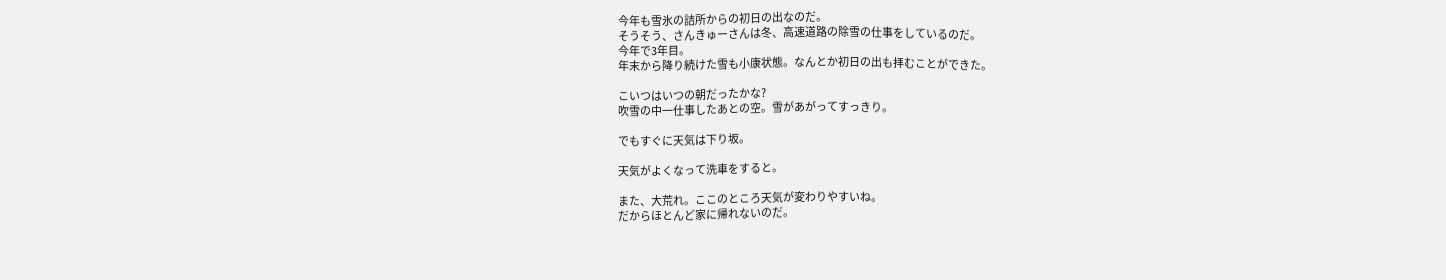今年も雪氷の詰所からの初日の出なのだ。
そうそう、さんきゅーさんは冬、高速道路の除雪の仕事をしているのだ。
今年で3年目。
年末から降り続けた雪も小康状態。なんとか初日の出も拝むことができた。

こいつはいつの朝だったかな?
吹雪の中一仕事したあとの空。雪があがってすっきり。

でもすぐに天気は下り坂。

天気がよくなって洗車をすると。

また、大荒れ。ここのところ天気が変わりやすいね。
だからほとんど家に帰れないのだ。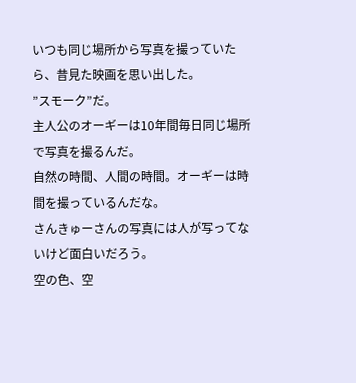いつも同じ場所から写真を撮っていたら、昔見た映画を思い出した。
”スモーク”だ。
主人公のオーギーは10年間毎日同じ場所で写真を撮るんだ。
自然の時間、人間の時間。オーギーは時間を撮っているんだな。
さんきゅーさんの写真には人が写ってないけど面白いだろう。
空の色、空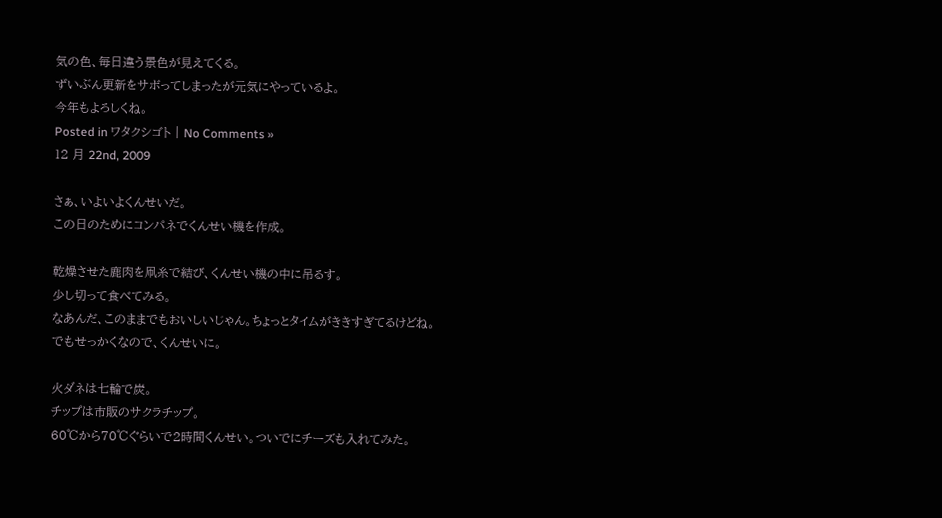気の色、毎日違う景色が見えてくる。
ずいぶん更新をサボってしまったが元気にやっているよ。
今年もよろしくね。
Posted in ワタクシゴト | No Comments »
12 月 22nd, 2009

さぁ、いよいよくんせいだ。
この日のためにコンパネでくんせい機を作成。

乾燥させた鹿肉を凧糸で結び、くんせい機の中に吊るす。
少し切って食べてみる。
なあんだ、このままでもおいしいじゃん。ちょっとタイムがききすぎてるけどね。
でもせっかくなので、くんせいに。

火ダネは七輪で炭。
チップは市販のサクラチップ。
60℃から70℃ぐらいで2時間くんせい。ついでにチーズも入れてみた。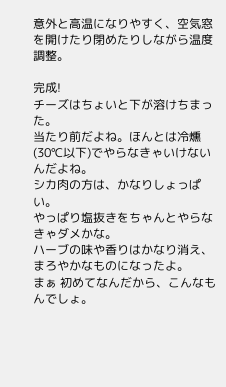意外と高温になりやすく、空気窓を開けたり閉めたりしながら温度調整。

完成!
チーズはちょいと下が溶けちまった。
当たり前だよね。ほんとは冷燻(30℃以下)でやらなきゃいけないんだよね。
シカ肉の方は、かなりしょっぱい。
やっぱり塩抜きをちゃんとやらなきゃダメかな。
ハーブの味や香りはかなり消え、まろやかなものになったよ。
まぁ 初めてなんだから、こんなもんでしょ。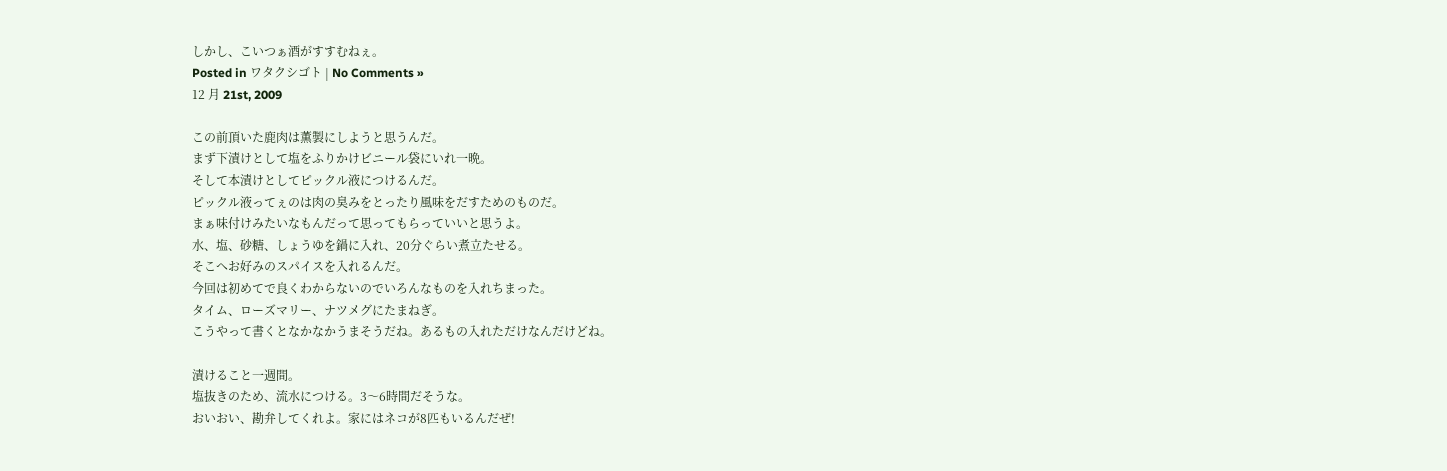しかし、こいつぁ酒がすすむねぇ。
Posted in ワタクシゴト | No Comments »
12 月 21st, 2009

この前頂いた鹿肉は薫製にしようと思うんだ。
まず下漬けとして塩をふりかけビニール袋にいれ一晩。
そして本漬けとしてピックル液につけるんだ。
ピックル液ってぇのは肉の臭みをとったり風味をだすためのものだ。
まぁ味付けみたいなもんだって思ってもらっていいと思うよ。
水、塩、砂糖、しょうゆを鍋に入れ、20分ぐらい煮立たせる。
そこへお好みのスパイスを入れるんだ。
今回は初めてで良くわからないのでいろんなものを入れちまった。
タイム、ローズマリー、ナツメグにたまねぎ。
こうやって書くとなかなかうまそうだね。あるもの入れただけなんだけどね。

漬けること一週間。
塩抜きのため、流水につける。3〜6時間だそうな。
おいおい、勘弁してくれよ。家にはネコが8匹もいるんだぜ!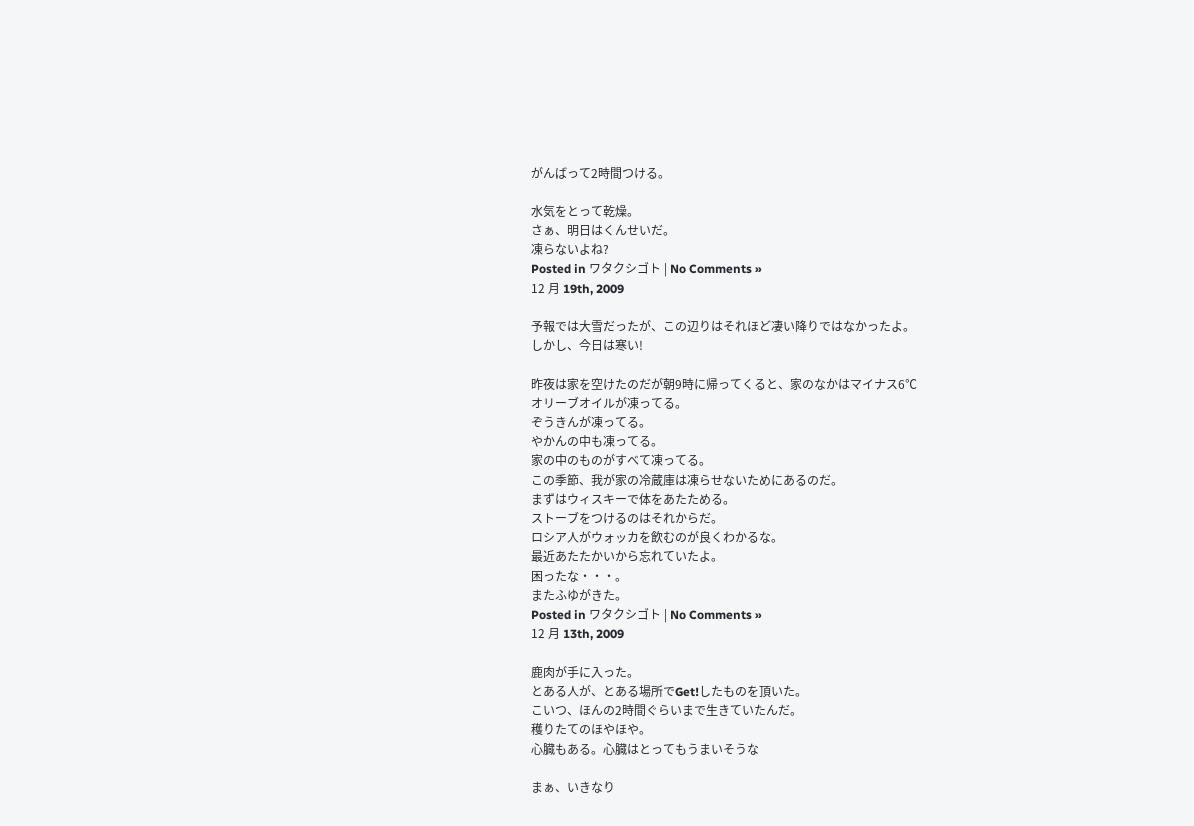がんばって2時間つける。

水気をとって乾燥。
さぁ、明日はくんせいだ。
凍らないよね?
Posted in ワタクシゴト | No Comments »
12 月 19th, 2009

予報では大雪だったが、この辺りはそれほど凄い降りではなかったよ。
しかし、今日は寒い!

昨夜は家を空けたのだが朝9時に帰ってくると、家のなかはマイナス6℃
オリーブオイルが凍ってる。
ぞうきんが凍ってる。
やかんの中も凍ってる。
家の中のものがすべて凍ってる。
この季節、我が家の冷蔵庫は凍らせないためにあるのだ。
まずはウィスキーで体をあたためる。
ストーブをつけるのはそれからだ。
ロシア人がウォッカを飲むのが良くわかるな。
最近あたたかいから忘れていたよ。
困ったな・・・。
またふゆがきた。
Posted in ワタクシゴト | No Comments »
12 月 13th, 2009

鹿肉が手に入った。
とある人が、とある場所でGet!したものを頂いた。
こいつ、ほんの2時間ぐらいまで生きていたんだ。
穫りたてのほやほや。
心臓もある。心臓はとってもうまいそうな

まぁ、いきなり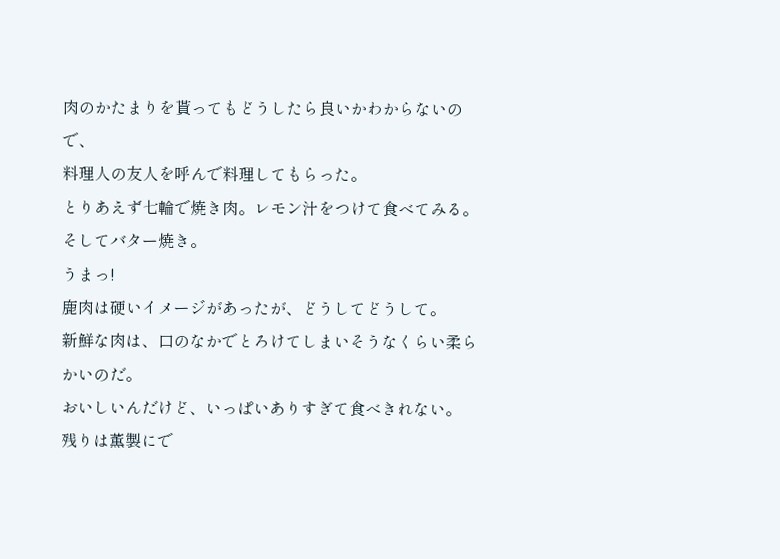肉のかたまりを貰ってもどうしたら良いかわからないので、
料理人の友人を呼んで料理してもらった。
とりあえず七輪で焼き肉。レモン汁をつけて食べてみる。
そしてバター焼き。
うまっ!
鹿肉は硬いイメージがあったが、どうしてどうして。
新鮮な肉は、口のなかでとろけてしまいそうなくらい柔らかいのだ。
おいしいんだけど、いっぱいありすぎて食べきれない。
残りは薫製にで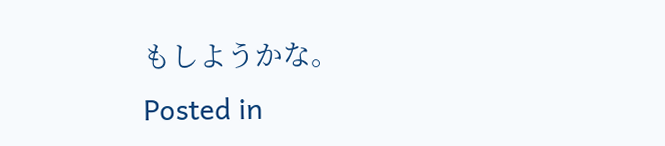もしようかな。
Posted in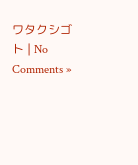ワタクシゴト | No Comments »